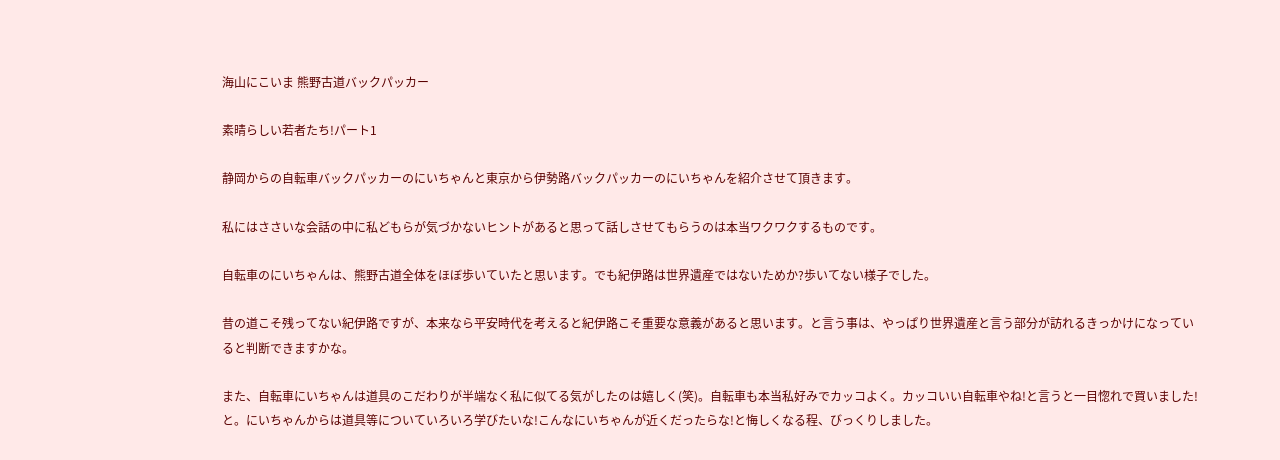海山にこいま 熊野古道バックパッカー

素晴らしい若者たち!パート1

静岡からの自転車バックパッカーのにいちゃんと東京から伊勢路バックパッカーのにいちゃんを紹介させて頂きます。

私にはささいな会話の中に私どもらが気づかないヒントがあると思って話しさせてもらうのは本当ワクワクするものです。

自転車のにいちゃんは、熊野古道全体をほぼ歩いていたと思います。でも紀伊路は世界遺産ではないためか?歩いてない様子でした。

昔の道こそ残ってない紀伊路ですが、本来なら平安時代を考えると紀伊路こそ重要な意義があると思います。と言う事は、やっぱり世界遺産と言う部分が訪れるきっかけになっていると判断できますかな。

また、自転車にいちゃんは道具のこだわりが半端なく私に似てる気がしたのは嬉しく(笑)。自転車も本当私好みでカッコよく。カッコいい自転車やね!と言うと一目惚れで買いました!と。にいちゃんからは道具等についていろいろ学びたいな!こんなにいちゃんが近くだったらな!と悔しくなる程、びっくりしました。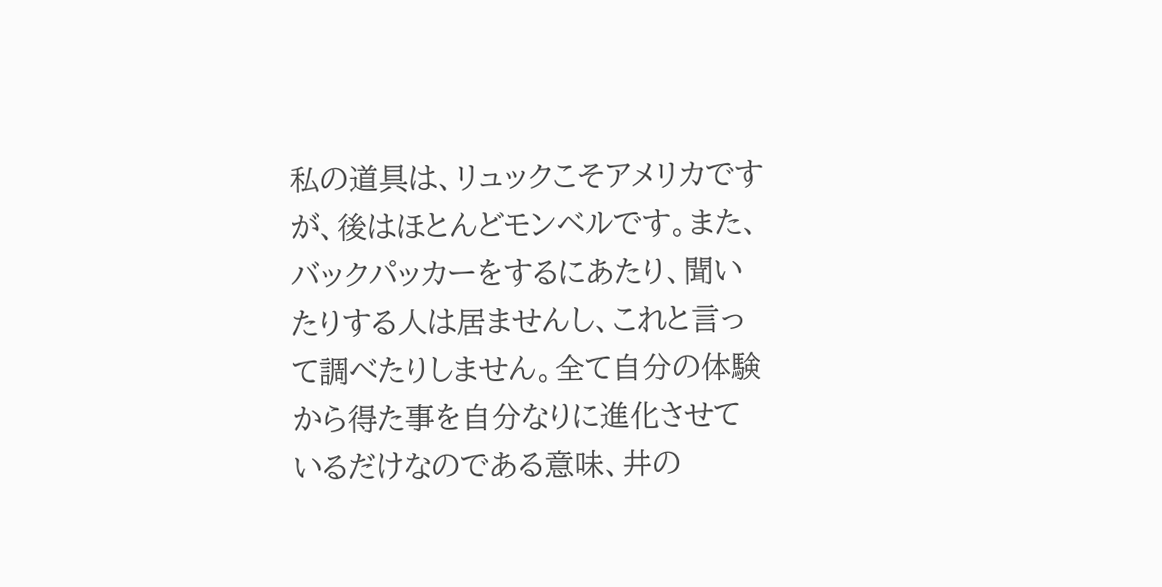私の道具は、リュックこそアメリカですが、後はほとんどモンベルです。また、バックパッカーをするにあたり、聞いたりする人は居ませんし、これと言って調べたりしません。全て自分の体験から得た事を自分なりに進化させているだけなのである意味、井の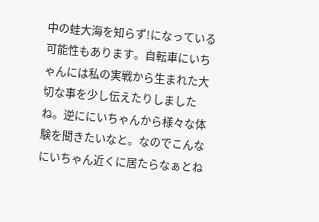中の蛙大海を知らず!になっている可能性もあります。自転車にいちゃんには私の実戦から生まれた大切な事を少し伝えたりしましたね。逆ににいちゃんから様々な体験を聞きたいなと。なのでこんなにいちゃん近くに居たらなぁとね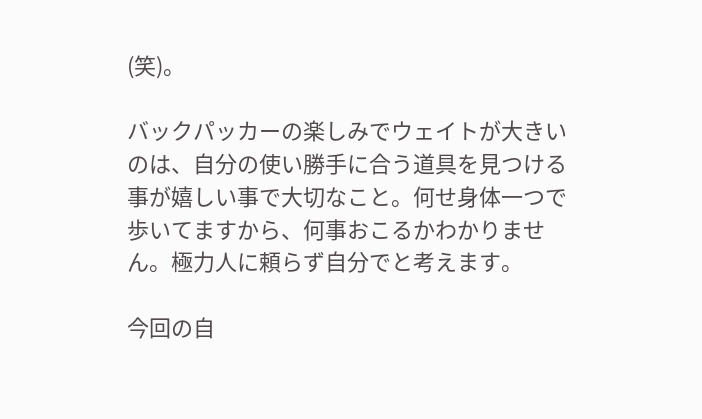(笑)。

バックパッカーの楽しみでウェイトが大きいのは、自分の使い勝手に合う道具を見つける事が嬉しい事で大切なこと。何せ身体一つで歩いてますから、何事おこるかわかりません。極力人に頼らず自分でと考えます。

今回の自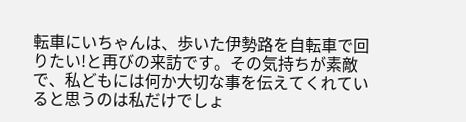転車にいちゃんは、歩いた伊勢路を自転車で回りたい!と再びの来訪です。その気持ちが素敵で、私どもには何か大切な事を伝えてくれていると思うのは私だけでしょ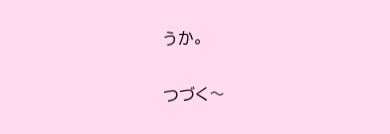うか。

つづく〜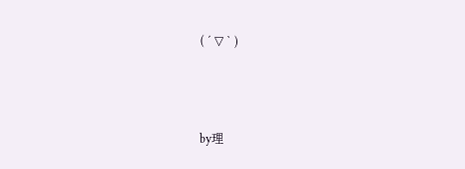( ´ ▽ ` )



by理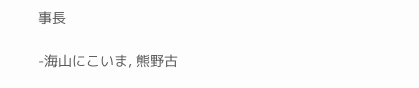事長

-海山にこいま, 熊野古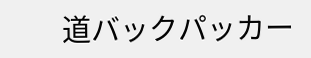道バックパッカー